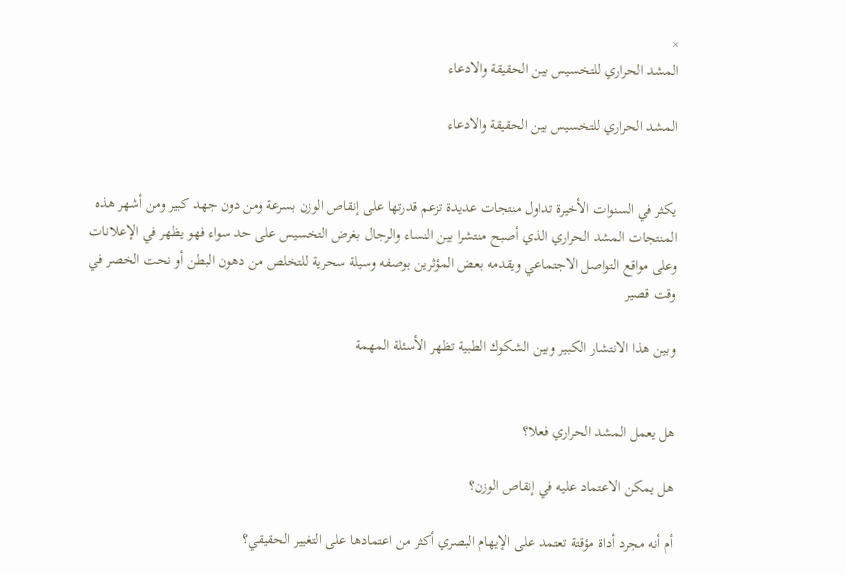×
المشد الحراري للتخسيس بين الحقيقة والادعاء

المشد الحراري للتخسيس بين الحقيقة والادعاء


يكثر في السنوات الأخيرة تداول منتجات عديدة تزعم قدرتها على إنقاص الوزن بسرعة ومن دون جهد كبير ومن أشهر هذه المنتجات المشد الحراري الذي أصبح منتشرا بين النساء والرجال بغرض التخسيس على حد سواء فهو يظهر في الإعلانات وعلى مواقع التواصل الاجتماعي ويقدمه بعض المؤثرين بوصفه وسيلة سحرية للتخلص من دهون البطن أو نحت الخصر في وقت قصير

وبين هذا الانتشار الكبير وبين الشكوك الطبية تظهر الأسئلة المهمة


هل يعمل المشد الحراري فعلا؟

هل يمكن الاعتماد عليه في إنقاص الوزن؟

أم أنه مجرد أداة مؤقتة تعتمد على الإيهام البصري أكثر من اعتمادها على التغيير الحقيقي؟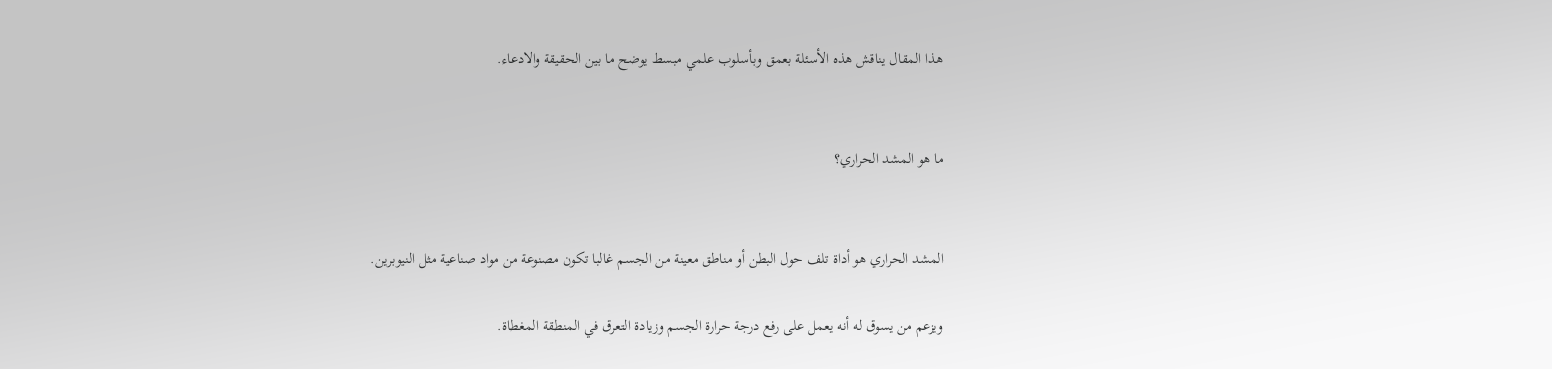هذا المقال يناقش هذه الأسئلة بعمق وبأسلوب علمي مبسط يوضح ما بين الحقيقة والادعاء.


ما هو المشد الحراري؟


المشد الحراري هو أداة تلف حول البطن أو مناطق معينة من الجسم غالبا تكون مصنوعة من مواد صناعية مثل النيوبرين.

ويزعم من يسوق له أنه يعمل على رفع درجة حرارة الجسم وزيادة التعرق في المنطقة المغطاة.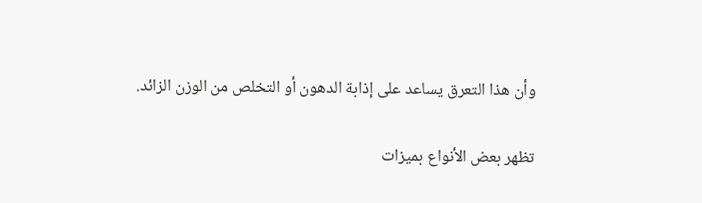وأن هذا التعرق يساعد على إذابة الدهون أو التخلص من الوزن الزائد.

تظهر بعض الأنواع بميزات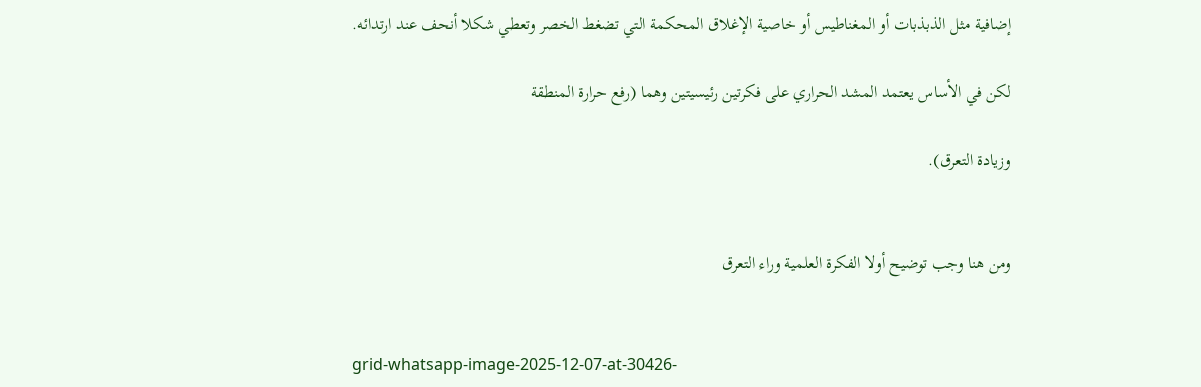إضافية مثل الذبذبات أو المغناطيس أو خاصية الإغلاق المحكمة التي تضغط الخصر وتعطي شكلا أنحف عند ارتدائه.

لكن في الأساس يعتمد المشد الحراري على فكرتين رئيسيتين وهما (رفع حرارة المنطقة

وزيادة التعرق).


ومن هنا وجب توضيح أولا الفكرة العلمية وراء التعرق


grid-whatsapp-image-2025-12-07-at-30426-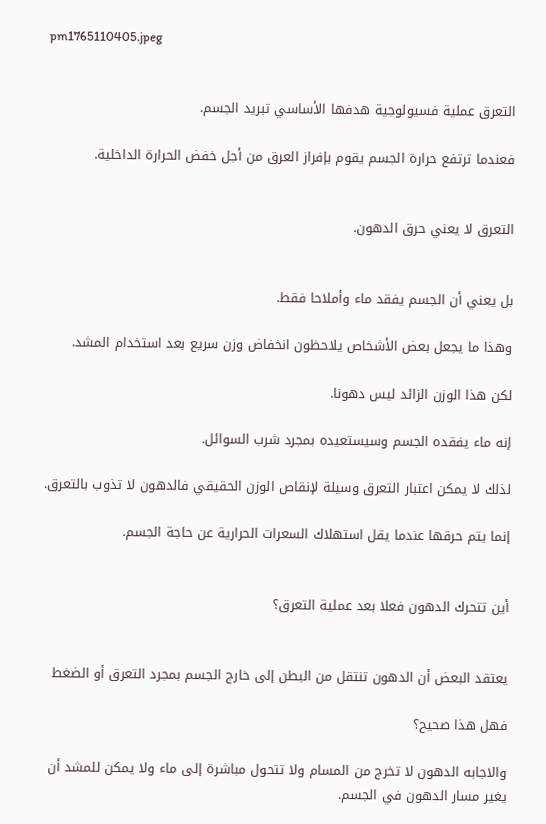pm1765110405.jpeg


التعرق عملية فسيولوجية هدفها الأساسي تبريد الجسم.

فعندما ترتفع حرارة الجسم يقوم بإفراز العرق من أجل خفض الحرارة الداخلية.


التعرق لا يعني حرق الدهون.


بل يعني أن الجسم يفقد ماء وأملاحا فقط.

وهذا ما يجعل بعض الأشخاص يلاحظون انخفاض وزن سريع بعد استخدام المشد.

لكن هذا الوزن الزائد ليس دهونا.

إنه ماء يفقده الجسم وسيستعيده بمجرد شرب السوائل.

لذلك لا يمكن اعتبار التعرق وسيلة لإنقاص الوزن الحقيقي فالدهون لا تذوب بالتعرق.

إنما يتم حرقها عندما يقل استهلاك السعرات الحرارية عن حاجة الجسم.


أين تتحرك الدهون فعلا بعد عملية التعرق؟


يعتقد البعض أن الدهون تنتقل من البطن إلى خارج الجسم بمجرد التعرق أو الضغط

فهل هذا صحيح؟

والاجابه الدهون لا تخرج من المسام ولا تتحول مباشرة إلى ماء ولا يمكن للمشد أن يغير مسار الدهون في الجسم.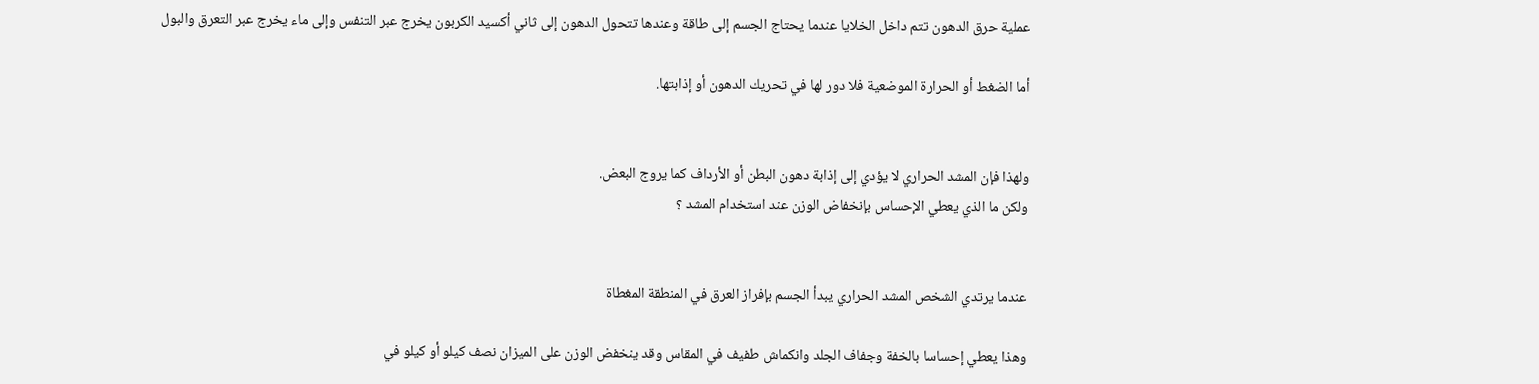عملية حرق الدهون تتم داخل الخلايا عندما يحتاج الجسم إلى طاقة وعندها تتحول الدهون إلى ثاني أكسيد الكربون يخرج عبر التنفس وإلى ماء يخرج عبر التعرق والبول

أما الضغط أو الحرارة الموضعية فلا دور لها في تحريك الدهون أو إذابتها.


ولهذا فإن المشد الحراري لا يؤدي إلى إذابة دهون البطن أو الأرداف كما يروج البعض.
ولكن ما الذي يعطي الإحساس بإنخفاض الوزن عند استخدام المشد ؟


عندما يرتدي الشخص المشد الحراري يبدأ الجسم بإفراز العرق في المنطقة المغطاة

وهذا يعطي إحساسا بالخفة وجفاف الجلد وانكماش طفيف في المقاس وقد ينخفض الوزن على الميزان نصف كيلو أو كيلو في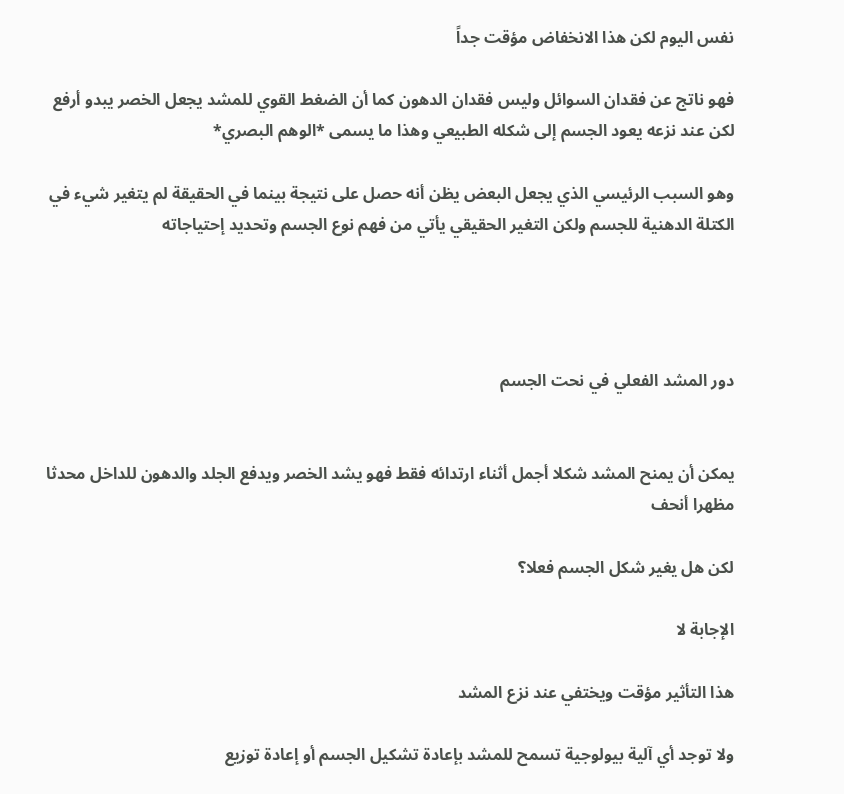نفس اليوم لكن هذا الانخفاض مؤقت جداً

فهو ناتج عن فقدان السوائل وليس فقدان الدهون كما أن الضغط القوي للمشد يجعل الخصر يبدو أرفع لكن عند نزعه يعود الجسم إلى شكله الطبيعي وهذا ما يسمى *الوهم البصري*

وهو السبب الرئيسي الذي يجعل البعض يظن أنه حصل على نتيجة بينما في الحقيقة لم يتغير شيء في الكتلة الدهنية للجسم ولكن التغير الحقيقي يأتي من فهم نوع الجسم وتحديد إحتياجاته




دور المشد الفعلي في نحت الجسم


يمكن أن يمنح المشد شكلا أجمل أثناء ارتدائه فقط فهو يشد الخصر ويدفع الجلد والدهون للداخل محدثا مظهرا أنحف

لكن هل يغير شكل الجسم فعلا؟

الإجابة لا

هذا التأثير مؤقت ويختفي عند نزع المشد

ولا توجد أي آلية بيولوجية تسمح للمشد بإعادة تشكيل الجسم أو إعادة توزيع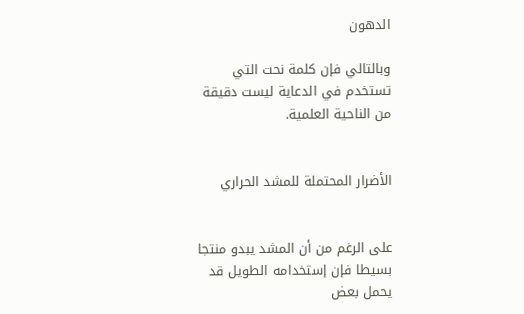الدهون

وبالتالي فإن كلمة نحت التي تستخدم في الدعاية ليست دقيقة من الناحية العلمية.


الأضرار المحتملة للمشد الحراري


على الرغم من أن المشد يبدو منتجا بسيطا فإن إستخدامه الطويل قد يحمل بعض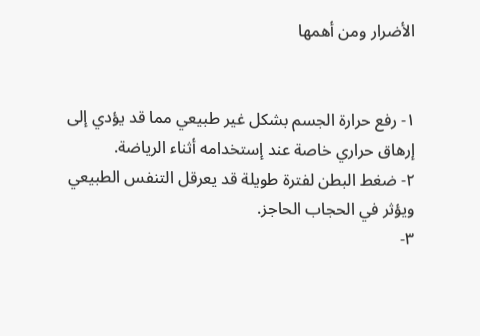الأضرار ومن أهمها


١- رفع حرارة الجسم بشكل غير طبيعي مما قد يؤدي إلى إرهاق حراري خاصة عند إستخدامه أثناء الرياضة.
٢- ضغط البطن لفترة طويلة قد يعرقل التنفس الطبيعي ويؤثر في الحجاب الحاجز.
٣-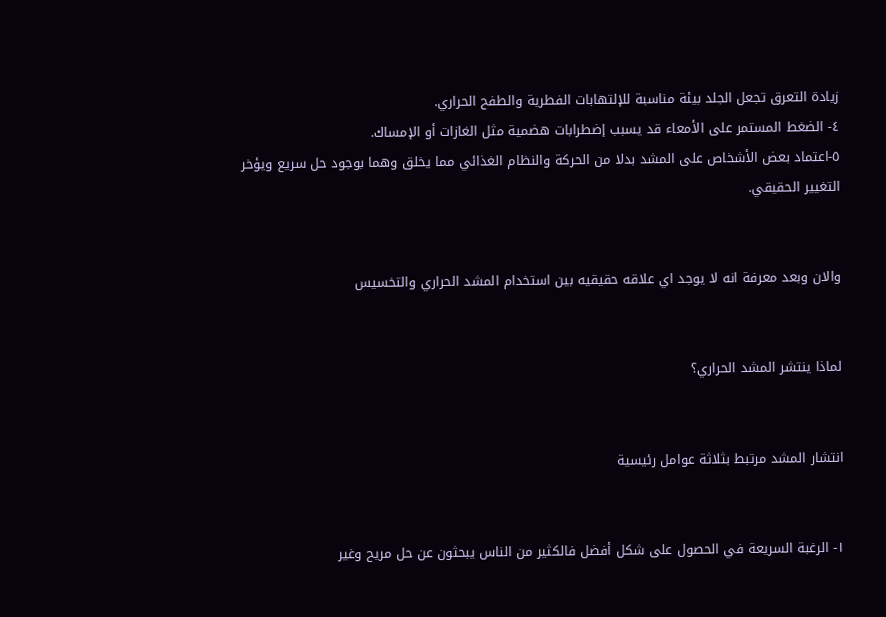زيادة التعرق تجعل الجلد بيئة مناسبة للإلتهابات الفطرية والطفح الحراري.
٤- الضغط المستمر على الأمعاء قد يسبب إضطرابات هضمية مثل الغازات أو الإمساك.
٥-اعتماد بعض الأشخاص على المشد بدلا من الحركة والنظام الغذائي مما يخلق وهما بوجود حل سريع ويؤخر التغيير الحقيقي.


والان وبعد معرفة انه لا يوجد اي علاقه حقيقيه بين استخدام المشد الحراري والتخسيس


لماذا ينتشر المشد الحراري؟


انتشار المشد مرتبط بثلاثة عوامل رئيسية


١- الرغبة السريعة في الحصول على شكل أفضل فالكثير من الناس يبحثون عن حل مريح وغير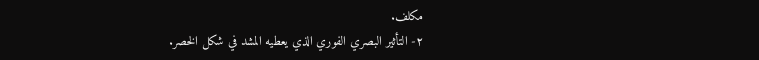مكلف.
٢- التأثير البصري الفوري الذي يعطيه المشد في شكل الخصر.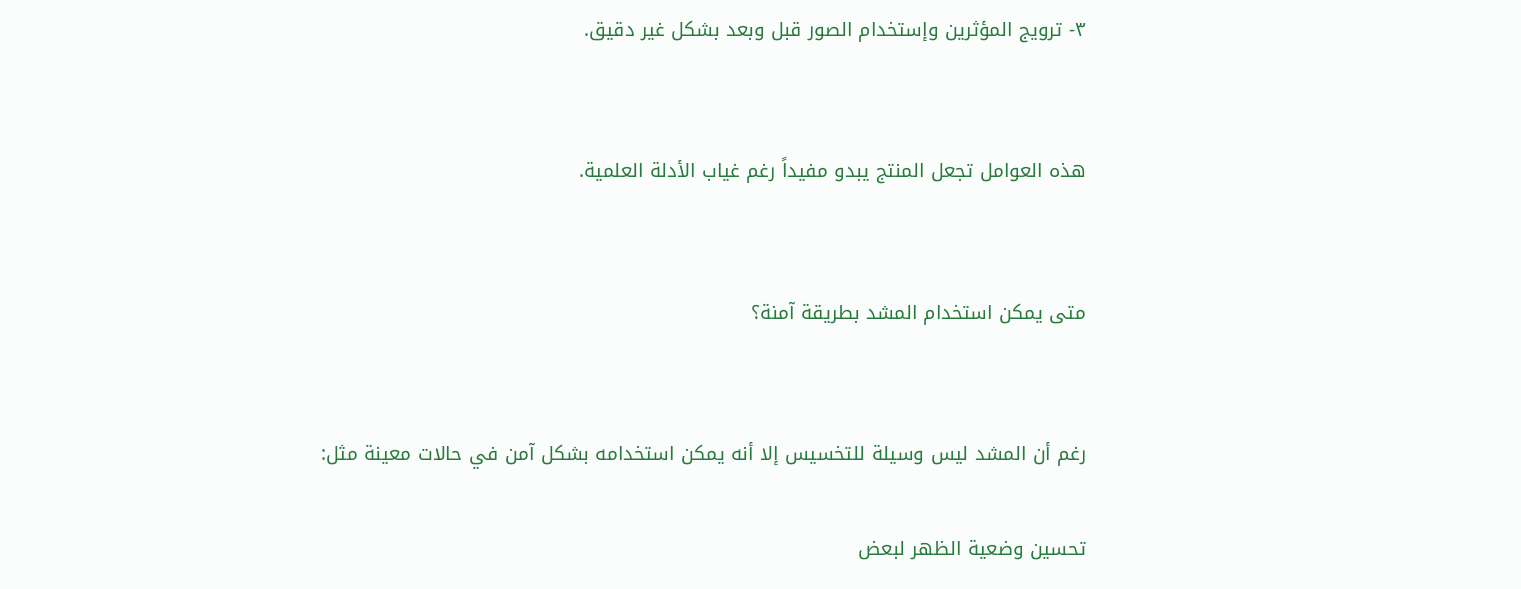٣- ترويج المؤثرين وإستخدام الصور قبل وبعد بشكل غير دقيق.


هذه العوامل تجعل المنتج يبدو مفيداً رغم غياب الأدلة العلمية.


متى يمكن استخدام المشد بطريقة آمنة؟


رغم أن المشد ليس وسيلة للتخسيس إلا أنه يمكن استخدامه بشكل آمن في حالات معينة مثل:

تحسين وضعية الظهر لبعض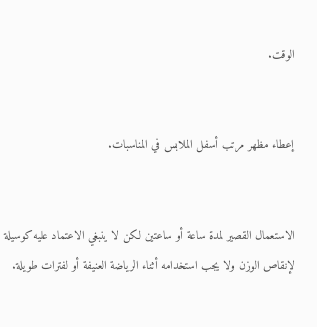الوقت.


إعطاء مظهر مرتب أسفل الملابس في المناسبات.


الاستعمال القصير لمدة ساعة أو ساعتين لكن لا ينبغي الاعتماد عليه كوسيلة لإنقاص الوزن ولا يجب استخدامه أثناء الرياضة العنيفة أو لفترات طويلة.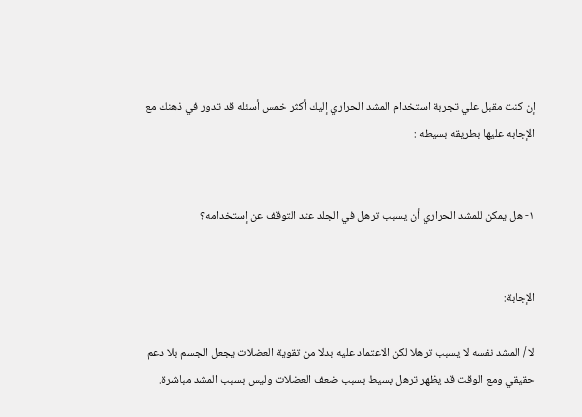إن كنت مقبل علي تجربة استخدام المشد الحراري إليك أكثر خمس أسئله قد تدور في ذهنك مع الإجابه عليها بطريقه بسيطه :


١- هل يمكن للمشد الحراري أن يسبب ترهل في الجلد عند التوقف عن إستخدامه؟


الإجابة:

لا / المشد نفسه لا يسبب ترهلا لكن الاعتماد عليه بدلا من تقوية العضلات يجعل الجسم بلا دعم حقيقي ومع الوقت قد يظهر ترهل بسيط بسبب ضعف العضلات وليس بسبب المشد مباشرة.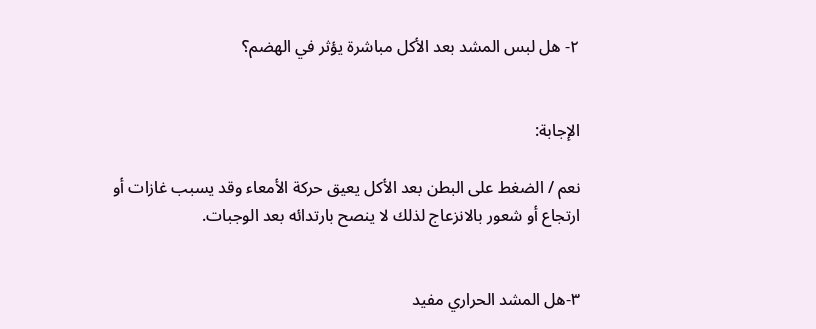٢- هل لبس المشد بعد الأكل مباشرة يؤثر في الهضم؟


الإجابة:

نعم / الضغط على البطن بعد الأكل يعيق حركة الأمعاء وقد يسبب غازات أو ارتجاع أو شعور بالانزعاج لذلك لا ينصح بارتدائه بعد الوجبات.


٣-هل المشد الحراري مفيد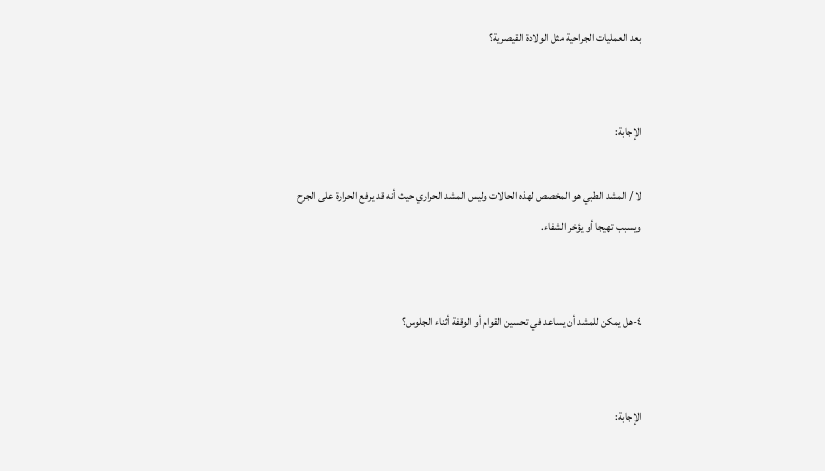بعد العمليات الجراحية مثل الولادة القيصرية؟


الإجابة:

لا / المشد الطبي هو المخصص لهذه الحالات وليس المشد الحراري حيث أنه قد يرفع الحرارة على الجرح ويسبب تهيجا أو يؤخر الشفاء.


٤-هل يمكن للمشد أن يساعد في تحسين القوام أو الوقفة أثناء الجلوس؟


الإجابة: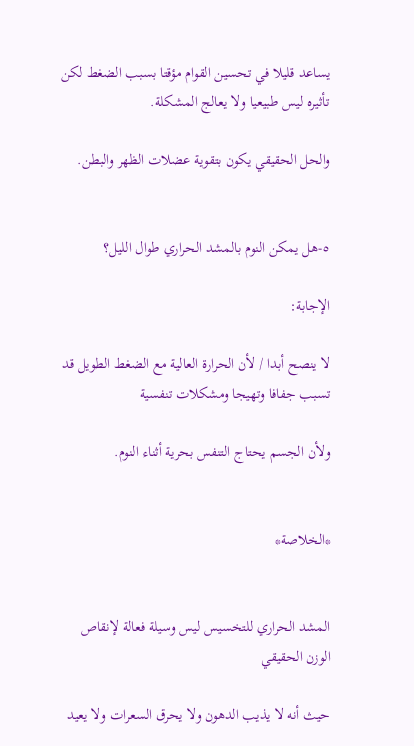يساعد قليلا في تحسين القوام مؤقتا بسبب الضغط لكن تأثيره ليس طبيعيا ولا يعالج المشكلة.

والحل الحقيقي يكون بتقوية عضلات الظهر والبطن.


٥-هل يمكن النوم بالمشد الحراري طوال الليل؟

الإجابة:

لا ينصح أبدا / لأن الحرارة العالية مع الضغط الطويل قد تسبب جفافا وتهيجا ومشكلات تنفسية

ولأن الجسم يحتاج التنفس بحرية أثناء النوم.


*الخلاصة*


المشد الحراري للتخسيس ليس وسيلة فعالة لإنقاص الوزن الحقيقي

حيث أنه لا يذيب الدهون ولا يحرق السعرات ولا يعيد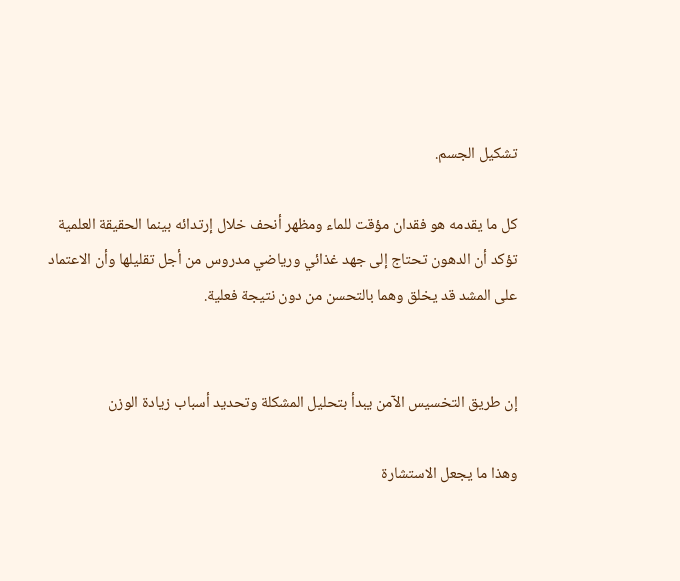تشكيل الجسم.

كل ما يقدمه هو فقدان مؤقت للماء ومظهر أنحف خلال إرتدائه بينما الحقيقة العلمية تؤكد أن الدهون تحتاج إلى جهد غذائي ورياضي مدروس من أجل تقليلها وأن الاعتماد على المشد قد يخلق وهما بالتحسن من دون نتيجة فعلية.


إن طريق التخسيس الآمن يبدأ بتحليل المشكلة وتحديد أسباب زيادة الوزن

وهذا ما يجعل الاستشارة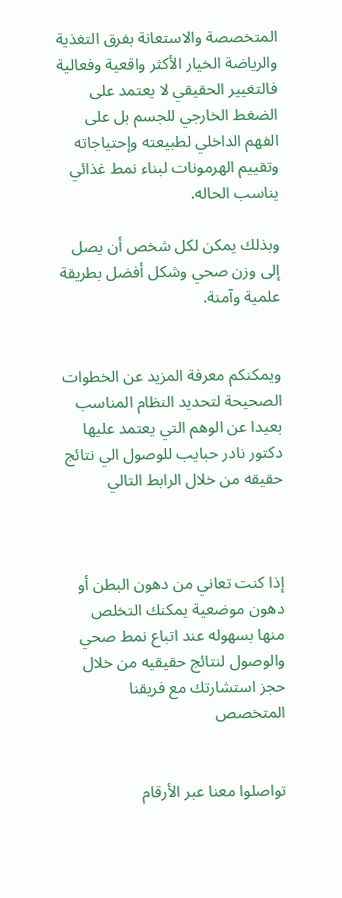المتخصصة والاستعانة بفرق التغذية والرياضة الخيار الأكثر واقعية وفعالية فالتغيير الحقيقي لا يعتمد على الضغط الخارجي للجسم بل على الفهم الداخلي لطبيعته وإحتياجاته وتقييم الهرمونات لبناء نمط غذائي يناسب الحاله.

وبذلك يمكن لكل شخص أن يصل إلى وزن صحي وشكل أفضل بطريقة علمية وآمنة.


ويمكنكم معرفة المزيد عن الخطوات الصحيحة لتحديد النظام المناسب بعيدا عن الوهم التي يعتمد عليها دكتور نادر حبايب للوصول الي نتائج حقيقه من خلال الرابط التالي



إذا كنت تعاني من دهون البطن أو دهون موضعية يمكنك التخلص منها بسهوله عند اتباع نمط صحي والوصول لنتائج حقيقيه من خلال حجز استشارتك مع فريقنا المتخصص


تواصلوا معنا عبر الأرقام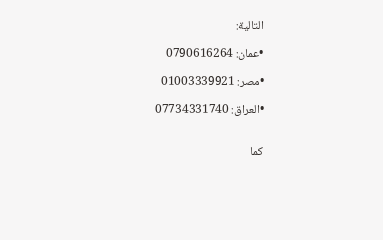التالية:

•عمان: 0790616264

•مصر: 01003339921

•العراق: 07734331740


كما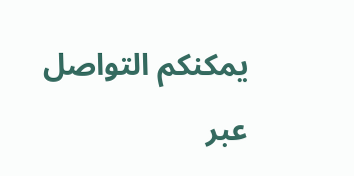يمكنكم التواصل عبر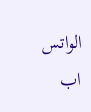الواتس اب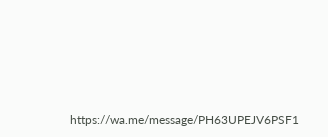https://wa.me/message/PH63UPEJV6PSF1